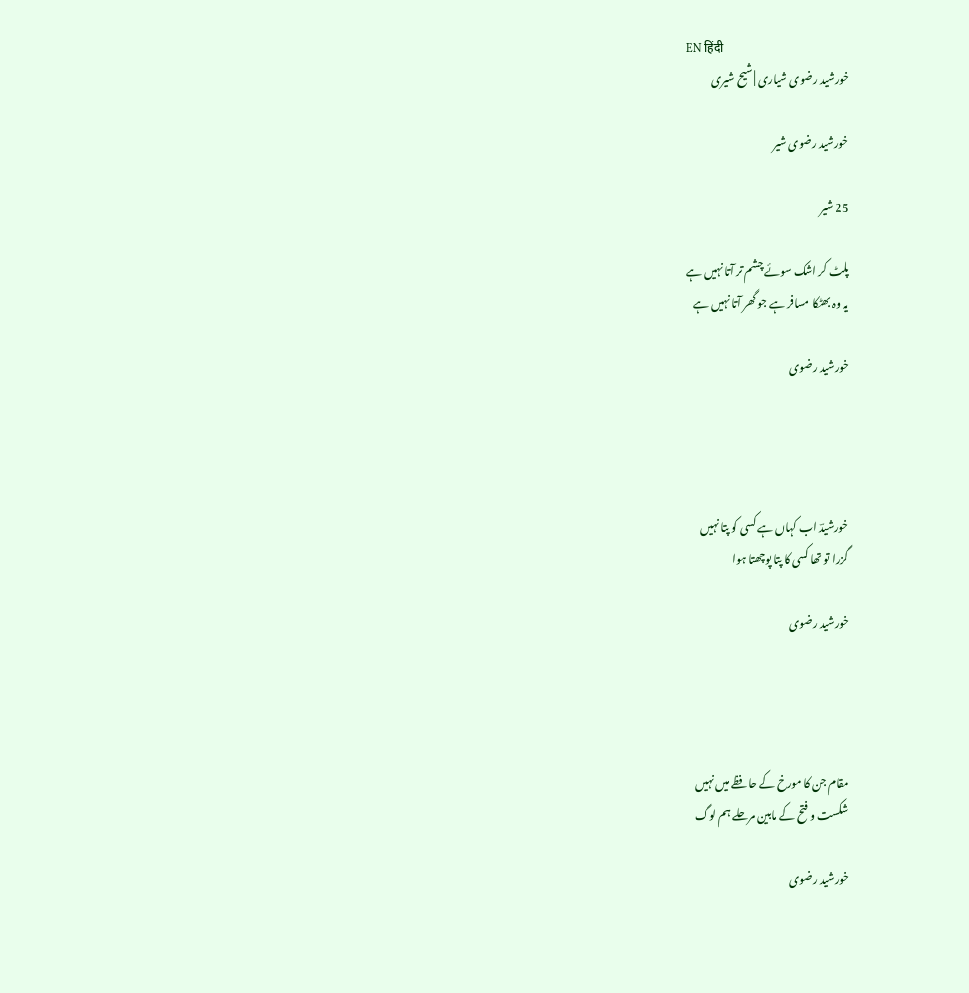EN हिंदी
خورشید رضوی شیاری | شیح شیری

خورشید رضوی شیر

25 شیر

پلٹ کر اشک سوئے چشم تر آتا نہیں ہے
یہ وہ بھٹکا مسافر ہے جو گھر آتا نہیں ہے

خورشید رضوی




خورشیدؔ اب کہاں ہے کسی کو پتا نہیں
گزرا تو تھا کسی کا پتا پوچھتا ہوا

خورشید رضوی




مقام جن کا مورخ کے حافظے میں نہیں
شکست و فتح کے مابین مرحلے ہم لوگ

خورشید رضوی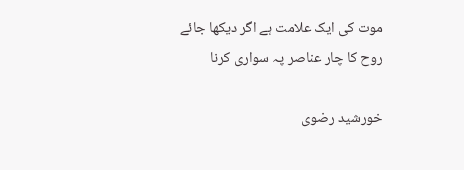موت کی ایک علامت ہے اگر دیکھا جائے
روح کا چار عناصر پہ سواری کرنا

خورشید رضوی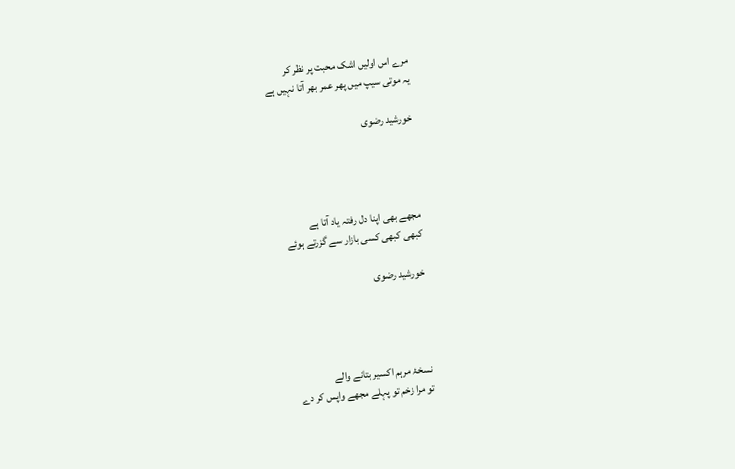مرے اس اولیں اشک محبت پر نظر کر
یہ موتی سیپ میں پھر عمر بھر آتا نہیں ہے

خورشید رضوی




مجھے بھی اپنا دل رفتہ یاد آتا ہے
کبھی کبھی کسی بازار سے گزرتے ہوئے

خورشید رضوی




نسخۂ مرہم اکسیر بتانے والے
تو مرا زخم تو پہلے مجھے واپس کر دے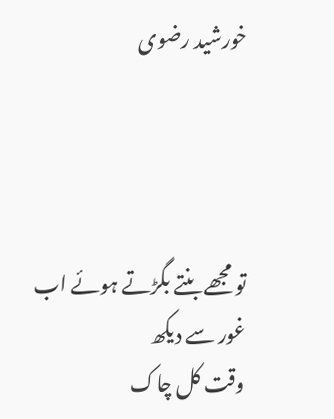خورشید رضوی




تو مجھے بنتے بگڑتے ہوئے اب غور سے دیکھ
وقت کل چاک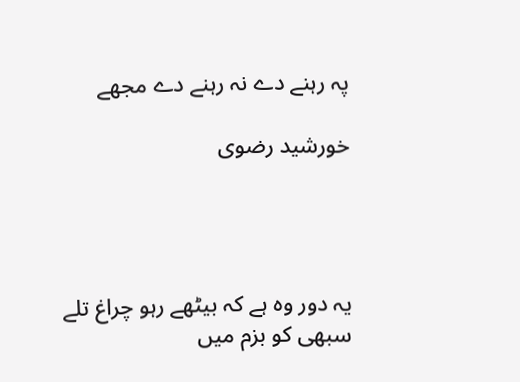پہ رہنے دے نہ رہنے دے مجھے

خورشید رضوی




یہ دور وہ ہے کہ بیٹھے رہو چراغ تلے
سبھی کو بزم میں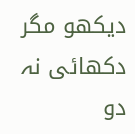دیکھو مگر دکھائی نہ دو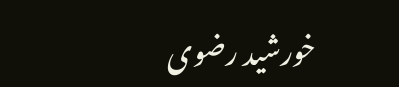خورشید رضوی